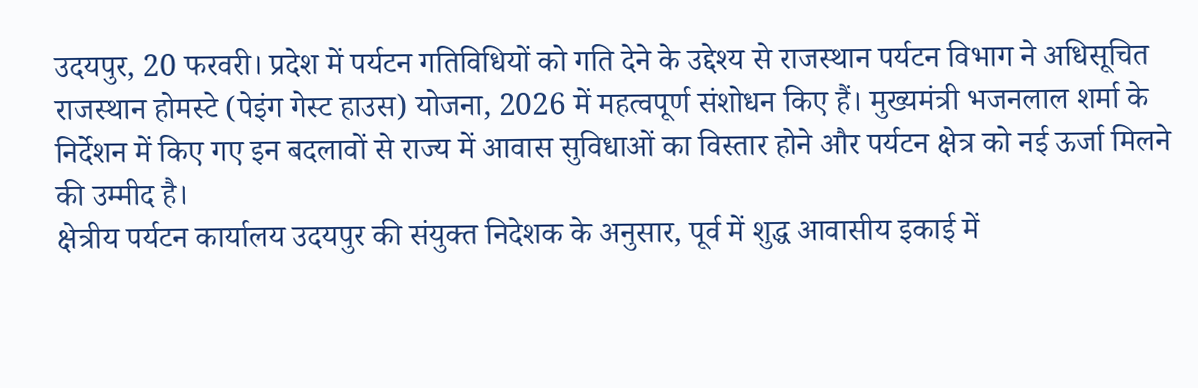उदयपुर, 20 फरवरी। प्रदेश में पर्यटन गतिविधियों को गति देने के उद्देश्य से राजस्थान पर्यटन विभाग ने अधिसूचित राजस्थान होमस्टे (पेइंग गेस्ट हाउस) योजना, 2026 में महत्वपूर्ण संशोधन किए हैं। मुख्यमंत्री भजनलाल शर्मा के निर्देशन में किए गए इन बदलावों से राज्य में आवास सुविधाओं का विस्तार होने और पर्यटन क्षेत्र को नई ऊर्जा मिलने की उम्मीद है।
क्षेत्रीय पर्यटन कार्यालय उदयपुर की संयुक्त निदेशक के अनुसार, पूर्व में शुद्ध आवासीय इकाई में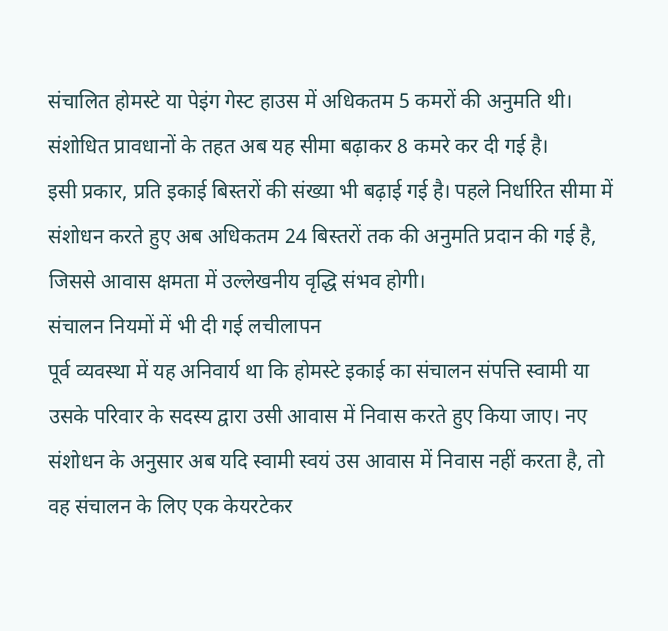संचालित होमस्टे या पेइंग गेस्ट हाउस में अधिकतम 5 कमरों की अनुमति थी। संशोधित प्रावधानों के तहत अब यह सीमा बढ़ाकर 8 कमरे कर दी गई है।
इसी प्रकार, प्रति इकाई बिस्तरों की संख्या भी बढ़ाई गई है। पहले निर्धारित सीमा में संशोधन करते हुए अब अधिकतम 24 बिस्तरों तक की अनुमति प्रदान की गई है, जिससे आवास क्षमता में उल्लेखनीय वृद्धि संभव होगी।
संचालन नियमों में भी दी गई लचीलापन
पूर्व व्यवस्था में यह अनिवार्य था कि होमस्टे इकाई का संचालन संपत्ति स्वामी या उसके परिवार के सदस्य द्वारा उसी आवास में निवास करते हुए किया जाए। नए संशोधन के अनुसार अब यदि स्वामी स्वयं उस आवास में निवास नहीं करता है, तो वह संचालन के लिए एक केयरटेकर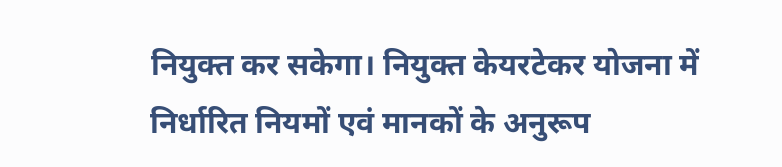नियुक्त कर सकेगा। नियुक्त केयरटेकर योजना में निर्धारित नियमों एवं मानकों के अनुरूप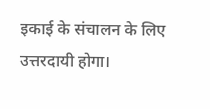इकाई के संचालन के लिए उत्तरदायी होगा।